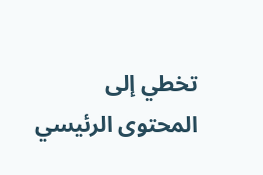تخطي إلى المحتوى الرئيسي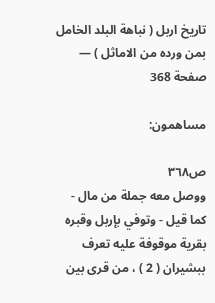تاريخ اربل ( نباهة البلد الخامل بمن ورده من الاماثل ) — صفحة 368

مساهمون:

ص٣٦٨
ووصل معه جملة من مال - كما قيل - وتوفي بإربل وقبره بقرية موقوفة عليه تعرف ببشيران ( 2 ) ، من قرى بين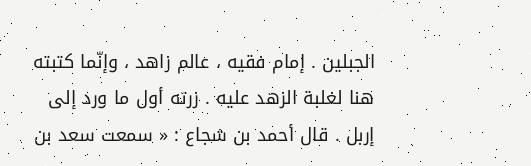الجبلين . إمام فقيه ، عالم زاهد ، وإنّما كتبته هنا لغلبة الزهد عليه . زرته أول ما ورد إلى إربل . قال أحمد بن شجاع : « سمعت سعد بن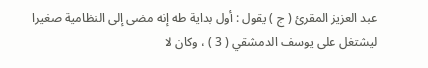عبد العزيز المقرئ ( ج ) يقول : أول بداية طه إنه مضى إلى النظامية صغيرا ليشتغل على يوسف الدمشقي ( 3 ) ، وكان لا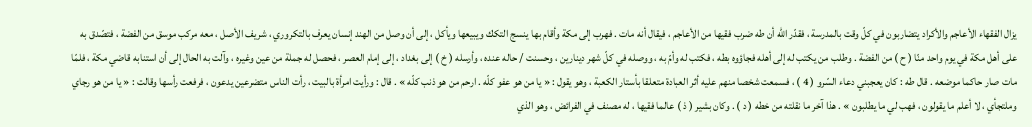يزال الفقهاء الأعاجم والأكراد يتضاربون في كلّ وقت بالمدرسة ، فقدّر اللّه أن طه ضرب فقيها من الأعاجم ، فيقال أنه مات . فهرب إلى مكة وأقام بها ينسج التكك ويبيعها ويأكل ، إلى أن وصل من الهند إنسان يعرف بالتكروري ، شريف الأصل ، معه مركب موسق من الفضة ، فتصّدق به على أهل مكة في يوم واحد منّا ( ح ) من الفضة . وطلب من يكتب له إلى أهله فجاؤوه بطه ، فكتب له وأمّ به ، ووصله في كلّ شهر دينارين ، وحسنت / حاله عنده ، وأرسله ( خ ) إلى بغداد ، إلى إمام العصر ، فحصل له جملة من عين وغيره ، وآلت به الحال إلى أن استنابه قاضي مكة ، فلمّا مات صار حاكما موضعه . قال طه : كان يعجبني دعاء السّرو ( 4 ) ، فسمعت شخصا منهم عليه أثر العبادة متعلقا بأستار الكعبة ، وهو يقول : « يا من هو عفو كلّه . ارحم من هو ذنب كلّه » . قال : ورأيت امرأة بالبيت ، رأت الناس متضرعين يدعون ، فرفعت رأسها وقالت : « يا من هو رجاي وملتجأي ، لا أعلم ما يقولون ، فهب لي ما يطلبون » . هذا آخر ما نقلته من خطه ( د ) . وكان بشير ( ذ ) عالما فقيها ، له مصنف في الفرائض ، وهو الذي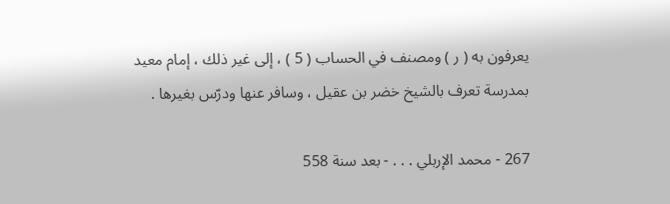يعرفون به ( ر ) ومصنف في الحساب ( 5 ) ، إلى غير ذلك ، إمام معيد بمدرسة تعرف بالشيخ خضر بن عقيل ، وسافر عنها ودرّس بغيرها .

267 - محمد الإربلي . . . - بعد سنة 558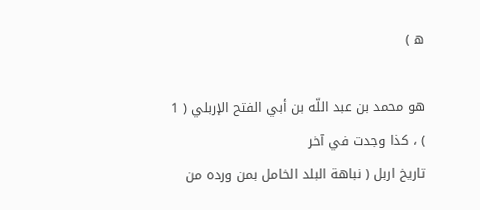ه )

هو محمد بن عبد اللّه بن أبي الفتح الإربلي ( 1 ) ، كذا وجدت في آخر
تاريخ اربل ( نباهة البلد الخامل بمن ورده من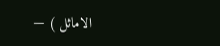الاماثل ) —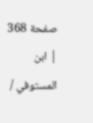صفحة 368 | ابن المستوفي /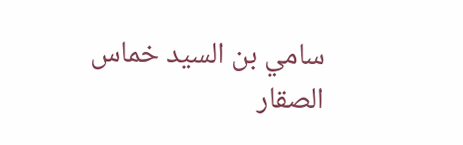سامي بن السيد خماس الصقار